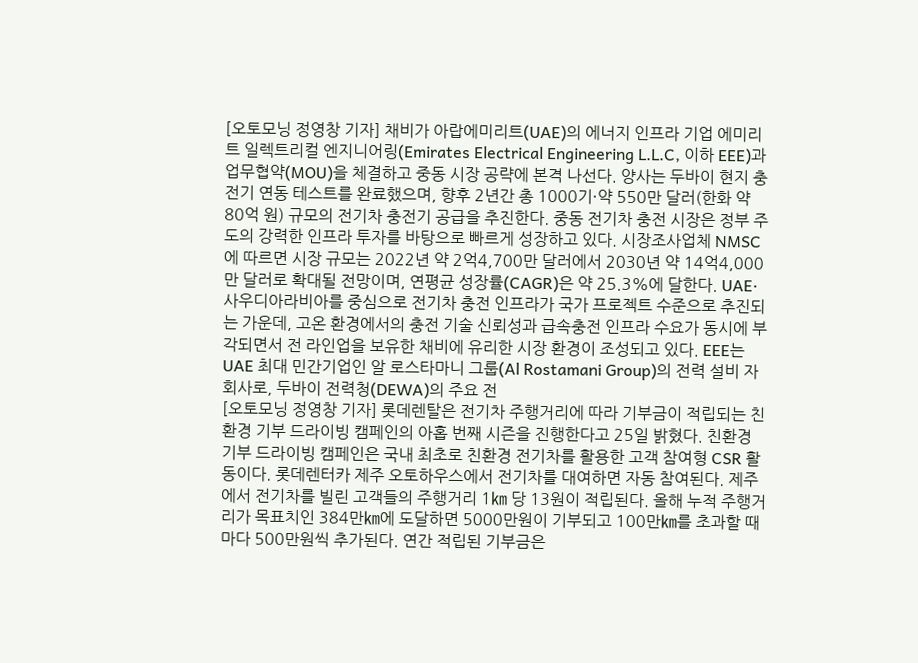[오토모닝 정영창 기자] 채비가 아랍에미리트(UAE)의 에너지 인프라 기업 에미리트 일렉트리컬 엔지니어링(Emirates Electrical Engineering L.L.C, 이하 EEE)과 업무협약(MOU)을 체결하고 중동 시장 공략에 본격 나선다. 양사는 두바이 현지 충전기 연동 테스트를 완료했으며, 향후 2년간 총 1000기·약 550만 달러(한화 약 80억 원) 규모의 전기차 충전기 공급을 추진한다. 중동 전기차 충전 시장은 정부 주도의 강력한 인프라 투자를 바탕으로 빠르게 성장하고 있다. 시장조사업체 NMSC에 따르면 시장 규모는 2022년 약 2억4,700만 달러에서 2030년 약 14억4,000만 달러로 확대될 전망이며, 연평균 성장률(CAGR)은 약 25.3%에 달한다. UAE·사우디아라비아를 중심으로 전기차 충전 인프라가 국가 프로젝트 수준으로 추진되는 가운데, 고온 환경에서의 충전 기술 신뢰성과 급속충전 인프라 수요가 동시에 부각되면서 전 라인업을 보유한 채비에 유리한 시장 환경이 조성되고 있다. EEE는 UAE 최대 민간기업인 알 로스타마니 그룹(Al Rostamani Group)의 전력 설비 자회사로, 두바이 전력청(DEWA)의 주요 전
[오토모닝 정영창 기자] 롯데렌탈은 전기차 주행거리에 따라 기부금이 적립되는 친환경 기부 드라이빙 캠페인의 아홉 번째 시즌을 진행한다고 25일 밝혔다. 친환경 기부 드라이빙 캠페인은 국내 최초로 친환경 전기차를 활용한 고객 참여형 CSR 활동이다. 롯데렌터카 제주 오토하우스에서 전기차를 대여하면 자동 참여된다. 제주에서 전기차를 빌린 고객들의 주행거리 1㎞ 당 13원이 적립된다. 올해 누적 주행거리가 목표치인 384만㎞에 도달하면 5000만원이 기부되고 100만㎞를 초과할 때마다 500만원씩 추가된다. 연간 적립된 기부금은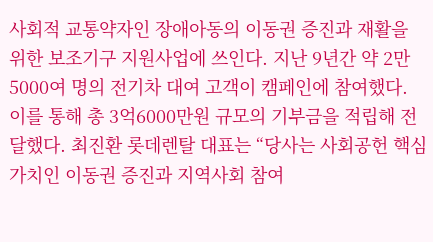사회적 교통약자인 장애아동의 이동권 증진과 재활을 위한 보조기구 지원사업에 쓰인다. 지난 9년간 약 2만5000여 명의 전기차 대여 고객이 캠페인에 참여했다. 이를 통해 총 3억6000만원 규모의 기부금을 적립해 전달했다. 최진환 롯데렌탈 대표는 “당사는 사회공헌 핵심 가치인 이동권 증진과 지역사회 참여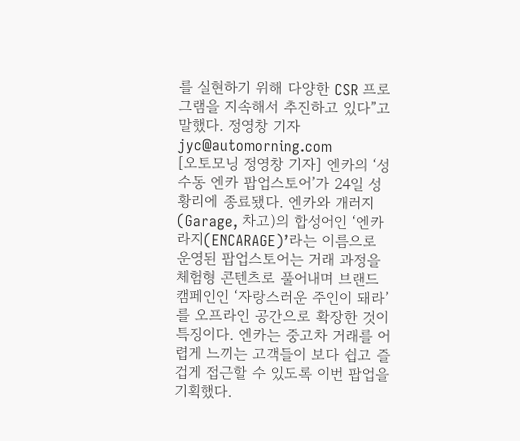를 실현하기 위해 다양한 CSR 프로그램을 지속해서 추진하고 있다”고 말했다. 정영창 기자 jyc@automorning.com
[오토모닝 정영창 기자] 엔카의 ‘성수동 엔카 팝업스토어’가 24일 성황리에 종료됐다. 엔카와 개러지(Garage, 차고)의 합성어인 ‘엔카라지(ENCARAGE)’라는 이름으로 운영된 팝업스토어는 거래 과정을 체험형 콘텐츠로 풀어내며 브랜드 캠페인인 ‘자랑스러운 주인이 돼라’를 오프라인 공간으로 확장한 것이 특징이다. 엔카는 중고차 거래를 어렵게 느끼는 고객들이 보다 쉽고 즐겁게 접근할 수 있도록 이번 팝업을 기획했다.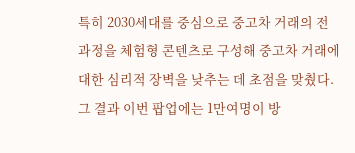특히 2030세대를 중심으로 중고차 거래의 전 과정을 체험형 콘텐츠로 구성해 중고차 거래에 대한 심리적 장벽을 낮추는 데 초점을 맞췄다. 그 결과 이번 팝업에는 1만여명이 방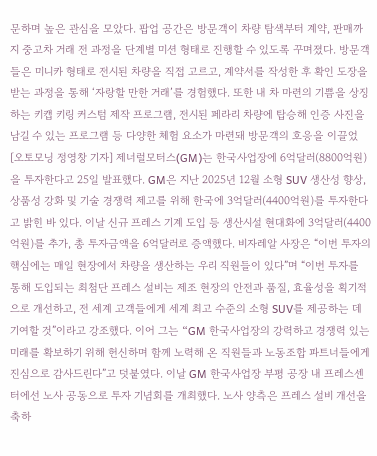문하며 높은 관심을 모았다. 팝업 공간은 방문객이 차량 탐색부터 계약, 판매까지 중고차 거래 전 과정을 단계별 미션 형태로 진행할 수 있도록 꾸며졌다. 방문객들은 미니카 형태로 전시된 차량을 직접 고르고, 계약서를 작성한 후 확인 도장을 받는 과정을 통해 ‘자랑할 만한 거래’를 경험했다. 또한 내 차 마련의 기쁨을 상징하는 키캡 키링 커스텀 제작 프로그램, 전시된 페라리 차량에 탑승해 인증 사진을 남길 수 있는 프로그램 등 다양한 체험 요소가 마련돼 방문객의 호응을 이끌었
[오토모닝 정영창 기자] 제너럴모터스(GM)는 한국사업장에 6억달러(8800억원)을 투자한다고 25일 발표했다. GM은 지난 2025년 12월 소형 SUV 생산성 향상, 상품성 강화 및 기술 경쟁력 제고를 위해 한국에 3억달러(4400억원)를 투자한다고 밝힌 바 있다. 이날 신규 프레스 기계 도입 등 생산시설 현대화에 3억달러(4400억원)를 추가, 총 투자금액을 6억달러로 증액했다. 비자레알 사장은 “이번 투자의 핵심에는 매일 현장에서 차량을 생산하는 우리 직원들이 있다”며 “이번 투자를 통해 도입되는 최첨단 프레스 설비는 제조 현장의 안전과 품질, 효율성을 획기적으로 개선하고, 전 세계 고객들에게 세계 최고 수준의 소형 SUV를 제공하는 데 기여할 것”이라고 강조했다. 이어 그는 “GM 한국사업장의 강력하고 경쟁력 있는 미래를 확보하기 위해 헌신하며 함께 노력해 온 직원들과 노동조합 파트너들에게 진심으로 감사드린다”고 덧붙였다. 이날 GM 한국사업장 부평 공장 내 프레스센터에선 노사 공동으로 투자 기념회를 개최했다. 노사 양측은 프레스 설비 개선을 축하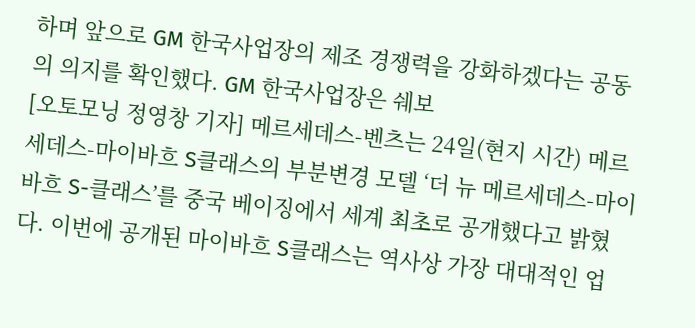하며 앞으로 GM 한국사업장의 제조 경쟁력을 강화하겠다는 공동의 의지를 확인했다. GM 한국사업장은 쉐보
[오토모닝 정영창 기자] 메르세데스-벤츠는 24일(현지 시간) 메르세데스-마이바흐 S클래스의 부분변경 모델 ‘더 뉴 메르세데스-마이바흐 S-클래스’를 중국 베이징에서 세계 최초로 공개했다고 밝혔다. 이번에 공개된 마이바흐 S클래스는 역사상 가장 대대적인 업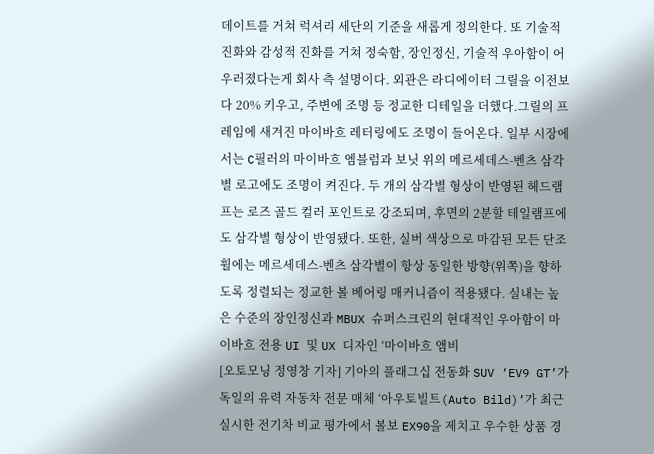데이트를 거쳐 럭셔리 세단의 기준을 새롭게 정의한다. 또 기술적 진화와 감성적 진화를 거쳐 정숙함, 장인정신, 기술적 우아함이 어우러졌다는게 회사 측 설명이다. 외관은 라디에이터 그릴을 이전보다 20% 키우고, 주변에 조명 등 정교한 디테일을 더했다.그릴의 프레임에 새겨진 마이바흐 레터링에도 조명이 들어온다. 일부 시장에서는 C필러의 마이바흐 엠블럼과 보닛 위의 메르세데스-벤츠 삼각별 로고에도 조명이 켜진다. 두 개의 삼각별 형상이 반영된 헤드램프는 로즈 골드 컬러 포인트로 강조되며, 후면의 2분할 테일램프에도 삼각별 형상이 반영됐다. 또한, 실버 색상으로 마감된 모든 단조 휠에는 메르세데스-벤츠 삼각별이 항상 동일한 방향(위쪽)을 향하도록 정렬되는 정교한 볼 베어링 매커니즘이 적용됐다. 실내는 높은 수준의 장인정신과 MBUX 슈퍼스크린의 현대적인 우아함이 마이바흐 전용 UI 및 UX 디자인 ‘마이바흐 앰비
[오토모닝 정영창 기자] 기아의 플래그십 전동화 SUV ‘EV9 GT’가 독일의 유력 자동차 전문 매체 ‘아우토빌트(Auto Bild)’가 최근 실시한 전기차 비교 평가에서 볼보 EX90을 제치고 우수한 상품 경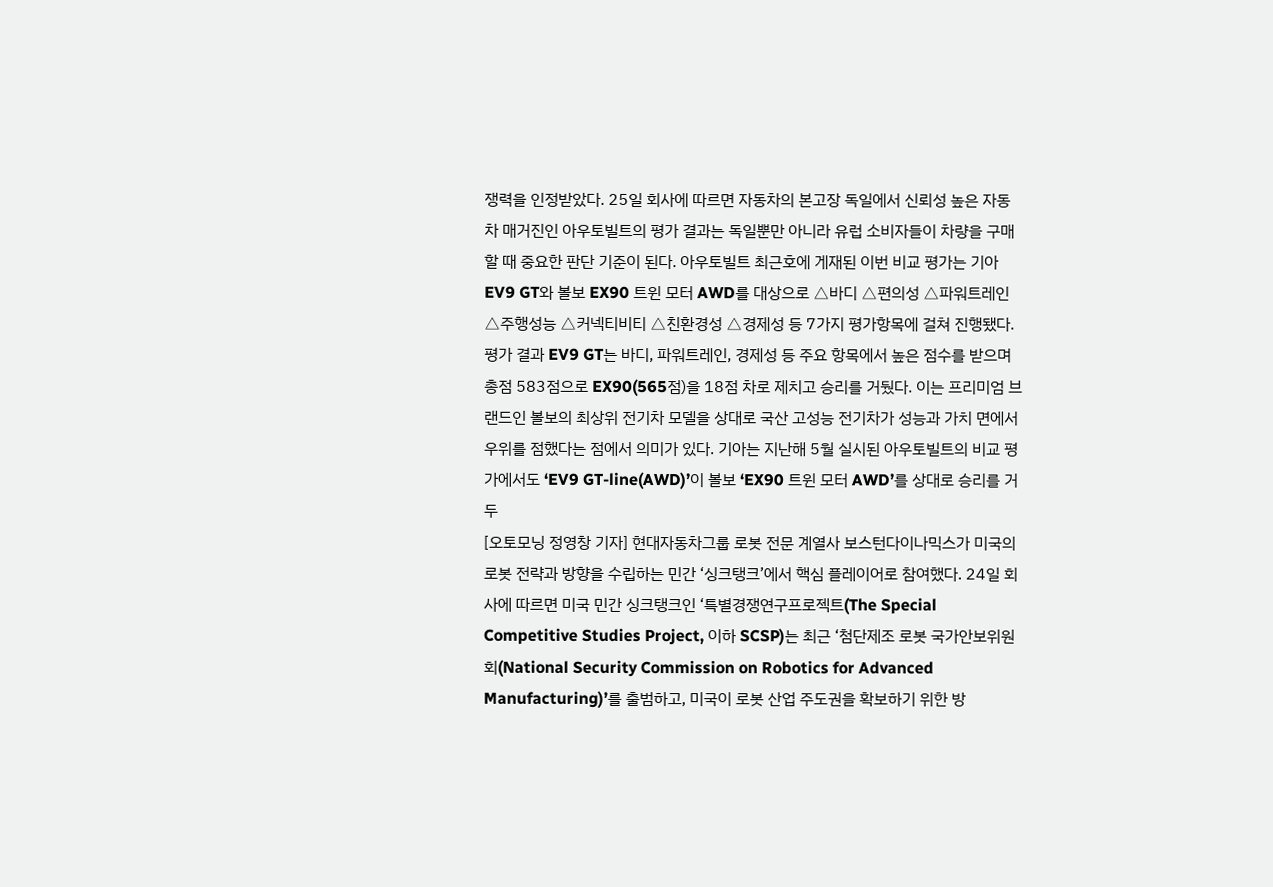쟁력을 인정받았다. 25일 회사에 따르면 자동차의 본고장 독일에서 신뢰성 높은 자동차 매거진인 아우토빌트의 평가 결과는 독일뿐만 아니라 유럽 소비자들이 차량을 구매할 때 중요한 판단 기준이 된다. 아우토빌트 최근호에 게재된 이번 비교 평가는 기아 EV9 GT와 볼보 EX90 트윈 모터 AWD를 대상으로 △바디 △편의성 △파워트레인 △주행성능 △커넥티비티 △친환경성 △경제성 등 7가지 평가항목에 걸쳐 진행됐다. 평가 결과 EV9 GT는 바디, 파워트레인, 경제성 등 주요 항목에서 높은 점수를 받으며 총점 583점으로 EX90(565점)을 18점 차로 제치고 승리를 거뒀다. 이는 프리미엄 브랜드인 볼보의 최상위 전기차 모델을 상대로 국산 고성능 전기차가 성능과 가치 면에서 우위를 점했다는 점에서 의미가 있다. 기아는 지난해 5월 실시된 아우토빌트의 비교 평가에서도 ‘EV9 GT-line(AWD)’이 볼보 ‘EX90 트윈 모터 AWD’를 상대로 승리를 거두
[오토모닝 정영창 기자] 현대자동차그룹 로봇 전문 계열사 보스턴다이나믹스가 미국의 로봇 전략과 방향을 수립하는 민간 ‘싱크탱크’에서 핵심 플레이어로 참여했다. 24일 회사에 따르면 미국 민간 싱크탱크인 ‘특별경쟁연구프로젝트(The Special Competitive Studies Project, 이하 SCSP)는 최근 ‘첨단제조 로봇 국가안보위원회(National Security Commission on Robotics for Advanced Manufacturing)’를 출범하고, 미국이 로봇 산업 주도권을 확보하기 위한 방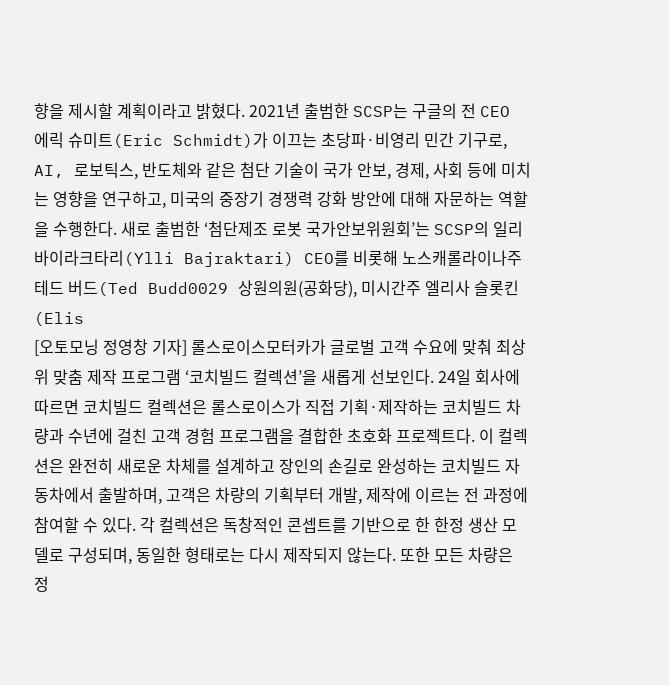향을 제시할 계획이라고 밝혔다. 2021년 출범한 SCSP는 구글의 전 CEO 에릭 슈미트(Eric Schmidt)가 이끄는 초당파·비영리 민간 기구로, AI, 로보틱스, 반도체와 같은 첨단 기술이 국가 안보, 경제, 사회 등에 미치는 영향을 연구하고, 미국의 중장기 경쟁력 강화 방안에 대해 자문하는 역할을 수행한다. 새로 출범한 ‘첨단제조 로봇 국가안보위원회’는 SCSP의 일리 바이라크타리(Ylli Bajraktari) CEO를 비롯해 노스캐롤라이나주 테드 버드(Ted Budd0029 상원의원(공화당), 미시간주 엘리사 슬롯킨(Elis
[오토모닝 정영창 기자] 롤스로이스모터카가 글로벌 고객 수요에 맞춰 최상위 맞춤 제작 프로그램 ‘코치빌드 컬렉션’을 새롭게 선보인다. 24일 회사에 따르면 코치빌드 컬렉션은 롤스로이스가 직접 기획·제작하는 코치빌드 차량과 수년에 걸친 고객 경험 프로그램을 결합한 초호화 프로젝트다. 이 컬렉션은 완전히 새로운 차체를 설계하고 장인의 손길로 완성하는 코치빌드 자동차에서 출발하며, 고객은 차량의 기획부터 개발, 제작에 이르는 전 과정에 참여할 수 있다. 각 컬렉션은 독창적인 콘셉트를 기반으로 한 한정 생산 모델로 구성되며, 동일한 형태로는 다시 제작되지 않는다. 또한 모든 차량은 정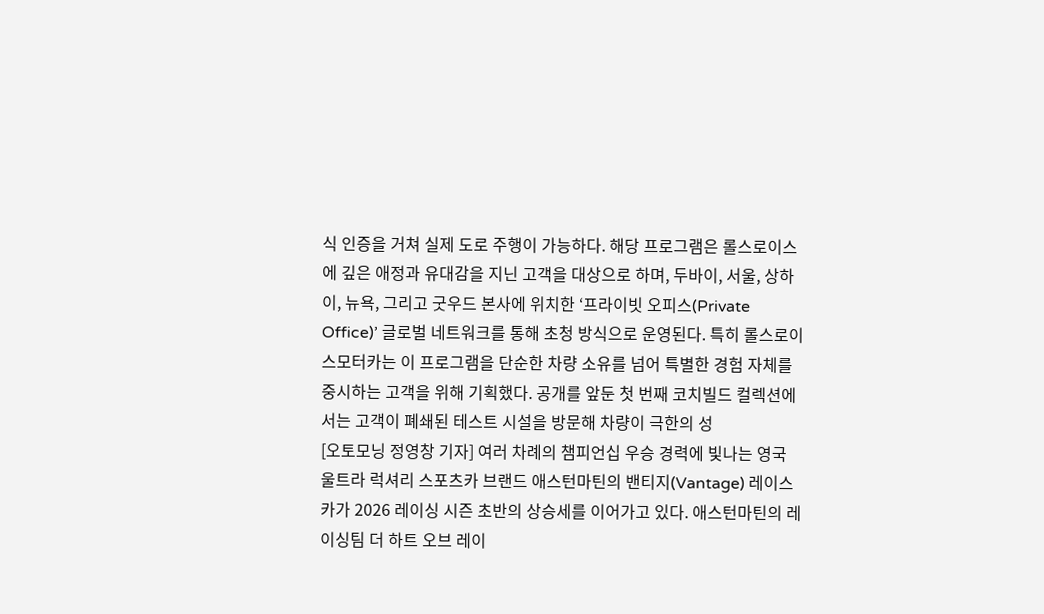식 인증을 거쳐 실제 도로 주행이 가능하다. 해당 프로그램은 롤스로이스에 깊은 애정과 유대감을 지닌 고객을 대상으로 하며, 두바이, 서울, 상하이, 뉴욕, 그리고 굿우드 본사에 위치한 ‘프라이빗 오피스(Private Office)’ 글로벌 네트워크를 통해 초청 방식으로 운영된다. 특히 롤스로이스모터카는 이 프로그램을 단순한 차량 소유를 넘어 특별한 경험 자체를 중시하는 고객을 위해 기획했다. 공개를 앞둔 첫 번째 코치빌드 컬렉션에서는 고객이 폐쇄된 테스트 시설을 방문해 차량이 극한의 성
[오토모닝 정영창 기자] 여러 차례의 챔피언십 우승 경력에 빛나는 영국 울트라 럭셔리 스포츠카 브랜드 애스턴마틴의 밴티지(Vantage) 레이스카가 2026 레이싱 시즌 초반의 상승세를 이어가고 있다. 애스턴마틴의 레이싱팀 더 하트 오브 레이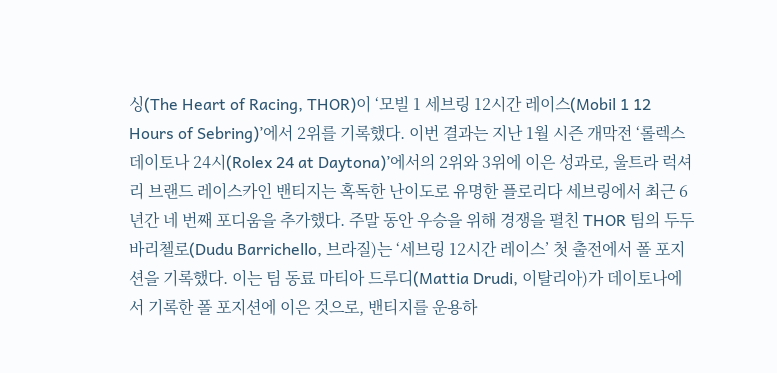싱(The Heart of Racing, THOR)이 ‘모빌 1 세브링 12시간 레이스(Mobil 1 12 Hours of Sebring)’에서 2위를 기록했다. 이번 결과는 지난 1월 시즌 개막전 ‘롤렉스 데이토나 24시(Rolex 24 at Daytona)’에서의 2위와 3위에 이은 성과로, 울트라 럭셔리 브랜드 레이스카인 밴티지는 혹독한 난이도로 유명한 플로리다 세브링에서 최근 6년간 네 번째 포디움을 추가했다. 주말 동안 우승을 위해 경쟁을 펼친 THOR 팀의 두두 바리첼로(Dudu Barrichello, 브라질)는 ‘세브링 12시간 레이스’ 첫 출전에서 폴 포지션을 기록했다. 이는 팀 동료 마티아 드루디(Mattia Drudi, 이탈리아)가 데이토나에서 기록한 폴 포지션에 이은 것으로, 밴티지를 운용하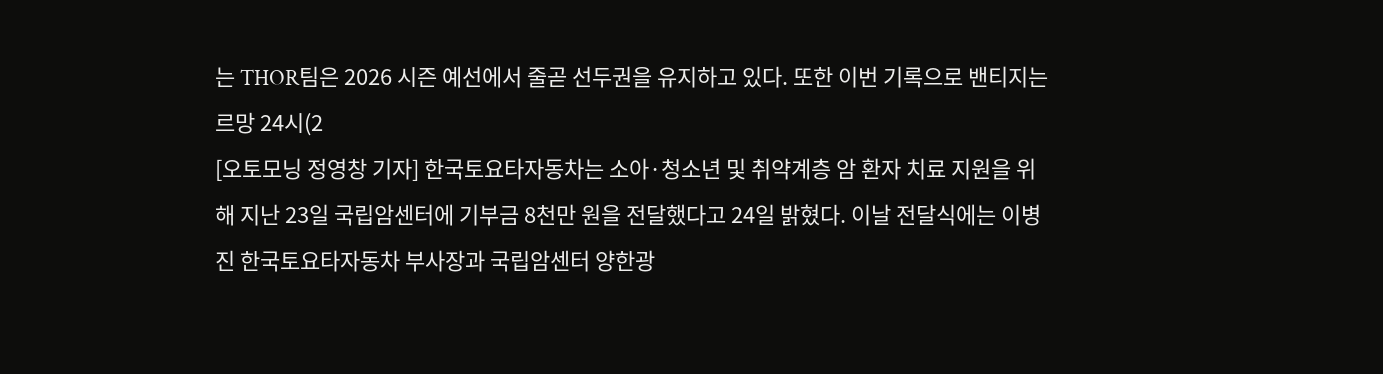는 THOR팀은 2026 시즌 예선에서 줄곧 선두권을 유지하고 있다. 또한 이번 기록으로 밴티지는 르망 24시(2
[오토모닝 정영창 기자] 한국토요타자동차는 소아·청소년 및 취약계층 암 환자 치료 지원을 위해 지난 23일 국립암센터에 기부금 8천만 원을 전달했다고 24일 밝혔다. 이날 전달식에는 이병진 한국토요타자동차 부사장과 국립암센터 양한광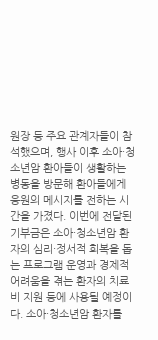원장 등 주요 관계자들이 참석했으며, 행사 이후 소아·청소년암 환아들이 생활하는 병동을 방문해 환아들에게 응원의 메시지를 전하는 시간을 가졌다. 이번에 전달된 기부금은 소아·청소년암 환자의 심리·정서적 회복을 돕는 프로그램 운영과 경제적 어려움을 겪는 환자의 치료비 지원 등에 사용될 예정이다. 소아·청소년암 환자를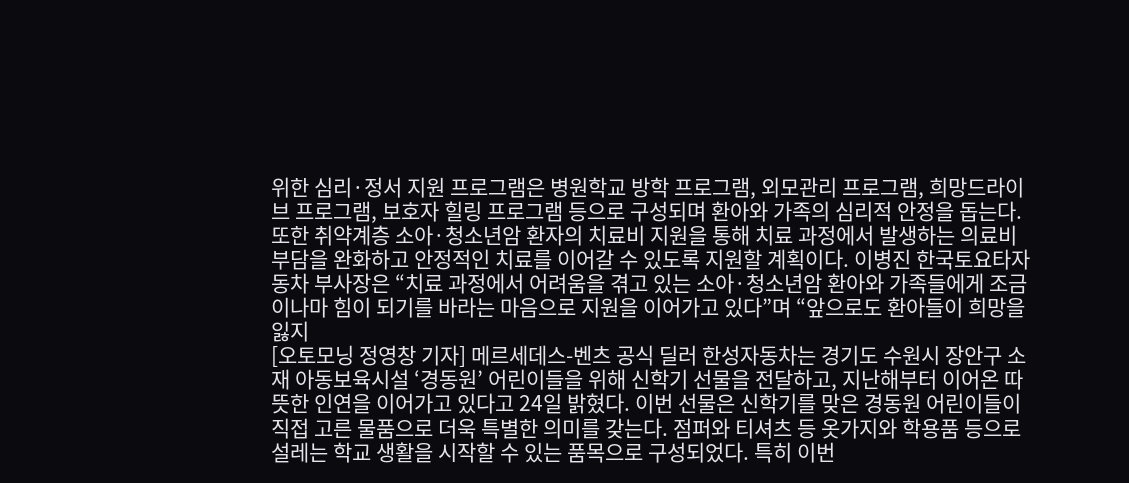위한 심리·정서 지원 프로그램은 병원학교 방학 프로그램, 외모관리 프로그램, 희망드라이브 프로그램, 보호자 힐링 프로그램 등으로 구성되며 환아와 가족의 심리적 안정을 돕는다. 또한 취약계층 소아·청소년암 환자의 치료비 지원을 통해 치료 과정에서 발생하는 의료비 부담을 완화하고 안정적인 치료를 이어갈 수 있도록 지원할 계획이다. 이병진 한국토요타자동차 부사장은 “치료 과정에서 어려움을 겪고 있는 소아·청소년암 환아와 가족들에게 조금이나마 힘이 되기를 바라는 마음으로 지원을 이어가고 있다”며 “앞으로도 환아들이 희망을 잃지
[오토모닝 정영창 기자] 메르세데스-벤츠 공식 딜러 한성자동차는 경기도 수원시 장안구 소재 아동보육시설 ‘경동원’ 어린이들을 위해 신학기 선물을 전달하고, 지난해부터 이어온 따뜻한 인연을 이어가고 있다고 24일 밝혔다. 이번 선물은 신학기를 맞은 경동원 어린이들이 직접 고른 물품으로 더욱 특별한 의미를 갖는다. 점퍼와 티셔츠 등 옷가지와 학용품 등으로 설레는 학교 생활을 시작할 수 있는 품목으로 구성되었다. 특히 이번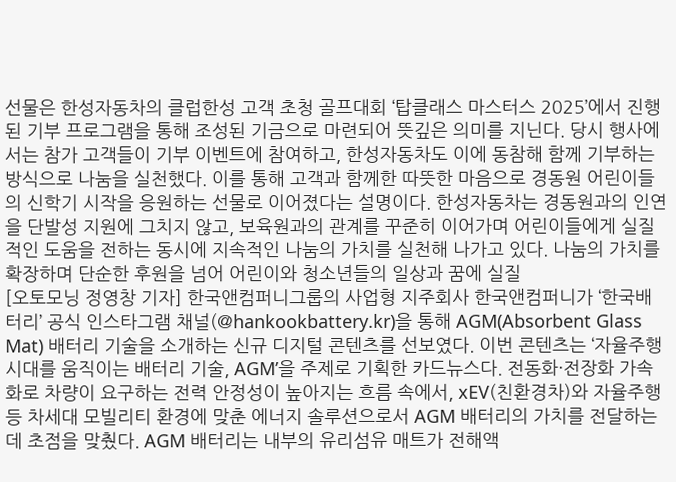선물은 한성자동차의 클럽한성 고객 초청 골프대회 ‘탑클래스 마스터스 2025’에서 진행된 기부 프로그램을 통해 조성된 기금으로 마련되어 뜻깊은 의미를 지닌다. 당시 행사에서는 참가 고객들이 기부 이벤트에 참여하고, 한성자동차도 이에 동참해 함께 기부하는 방식으로 나눔을 실천했다. 이를 통해 고객과 함께한 따뜻한 마음으로 경동원 어린이들의 신학기 시작을 응원하는 선물로 이어졌다는 설명이다. 한성자동차는 경동원과의 인연을 단발성 지원에 그치지 않고, 보육원과의 관계를 꾸준히 이어가며 어린이들에게 실질적인 도움을 전하는 동시에 지속적인 나눔의 가치를 실천해 나가고 있다. 나눔의 가치를 확장하며 단순한 후원을 넘어 어린이와 청소년들의 일상과 꿈에 실질
[오토모닝 정영창 기자] 한국앤컴퍼니그룹의 사업형 지주회사 한국앤컴퍼니가 ‘한국배터리’ 공식 인스타그램 채널(@hankookbattery.kr)을 통해 AGM(Absorbent Glass Mat) 배터리 기술을 소개하는 신규 디지털 콘텐츠를 선보였다. 이번 콘텐츠는 ‘자율주행 시대를 움직이는 배터리 기술, AGM’을 주제로 기획한 카드뉴스다. 전동화·전장화 가속화로 차량이 요구하는 전력 안정성이 높아지는 흐름 속에서, xEV(친환경차)와 자율주행 등 차세대 모빌리티 환경에 맞춘 에너지 솔루션으로서 AGM 배터리의 가치를 전달하는 데 초점을 맞췄다. AGM 배터리는 내부의 유리섬유 매트가 전해액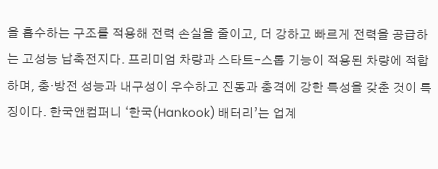을 흡수하는 구조를 적용해 전력 손실을 줄이고, 더 강하고 빠르게 전력을 공급하는 고성능 납축전지다. 프리미엄 차량과 스타트-스톱 기능이 적용된 차량에 적합하며, 충·방전 성능과 내구성이 우수하고 진동과 충격에 강한 특성을 갖춘 것이 특징이다. 한국앤컴퍼니 ‘한국(Hankook) 배터리’는 업계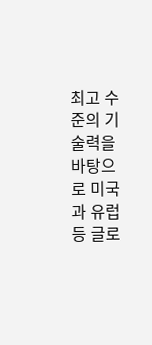최고 수준의 기술력을 바탕으로 미국과 유럽 등 글로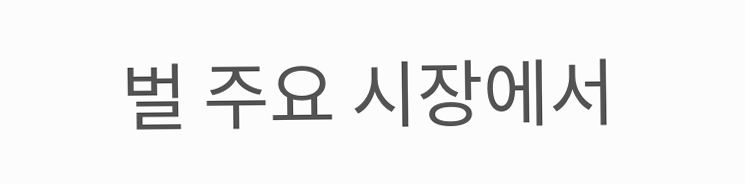벌 주요 시장에서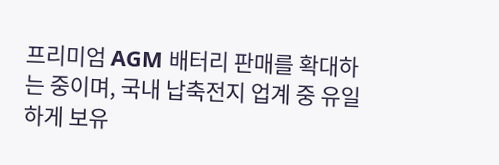프리미엄 AGM 배터리 판매를 확대하는 중이며, 국내 납축전지 업계 중 유일하게 보유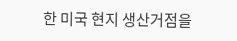한 미국 현지 생산거점을